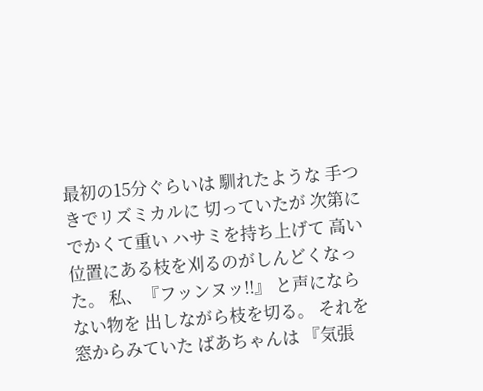最初の15分ぐらいは 馴れたような 手つきでリズミカルに 切っていたが 次第にでかくて重い ハサミを持ち上げて 高い位置にある枝を刈るのがしんどくなった。 私、『フッンヌッ!!』 と声にならない物を 出しながら枝を切る。 それを窓からみていた ばあちゃんは 『気張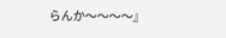らんか〜〜〜〜』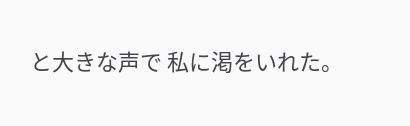と大きな声で 私に渇をいれた。